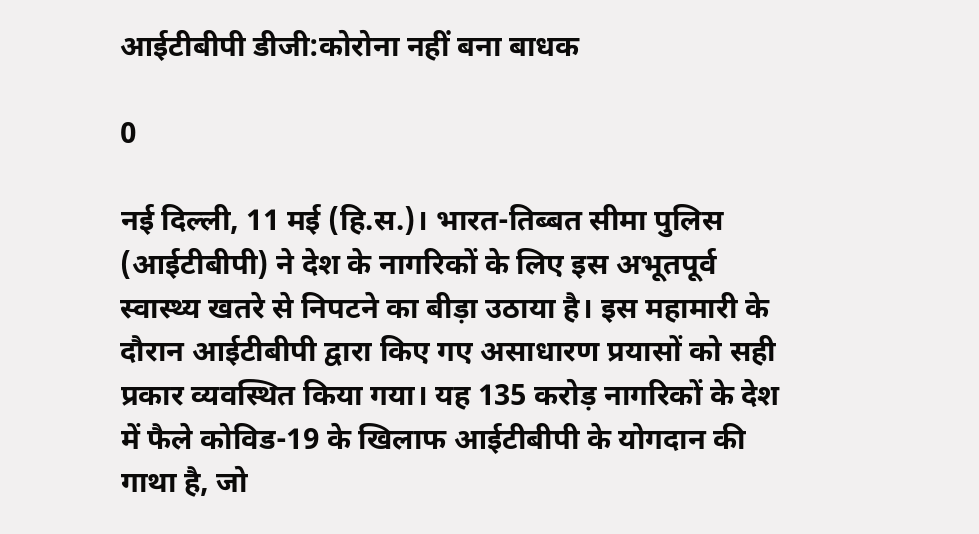आईटीबीपी डीजी:कोरोना नहीं बना बाधक

0

नई दिल्ली, 11 मई (हि.स.)। भारत-तिब्बत सीमा पुलिस (आईटीबीपी) ने देश के नागरिकों के लिए इस अभूतपूर्व स्वास्थ्य खतरे से निपटने का बीड़ा उठाया है। इस महामारी के दौरान आईटीबीपी द्वारा किए गए असाधारण प्रयासों को सही प्रकार व्यवस्थित किया गया। यह 135 करोड़ नागरिकों के देश में फैले कोविड-19 के खिलाफ आईटीबीपी के योगदान की गाथा है, जो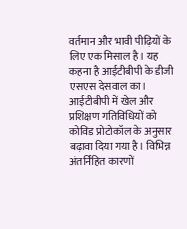वर्तमान और भावी पीढ़ियों के लिए एक मिसाल है। यह कहना है आईटीबीपी के डीजी एसएस देसवाल का।
आईटीबीपी में खेल और प्रशिक्षण गतिविधियों को कोविड प्रोटोकॉल के अनुसार बढ़ावा दिया गया है। विभिन्न अंतर्निहित कारणों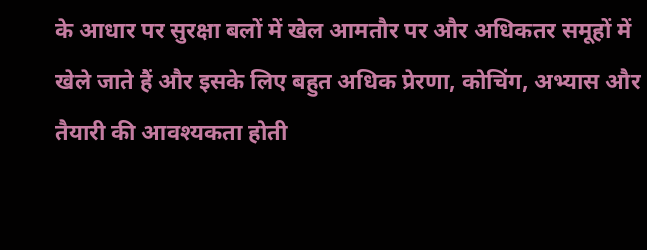के आधार पर सुरक्षा बलों में खेल आमतौर पर और अधिकतर समूहों में खेले जाते हैं और इसके लिए बहुत अधिक प्रेरणा, कोचिंग, अभ्यास और तैयारी की आवश्यकता होती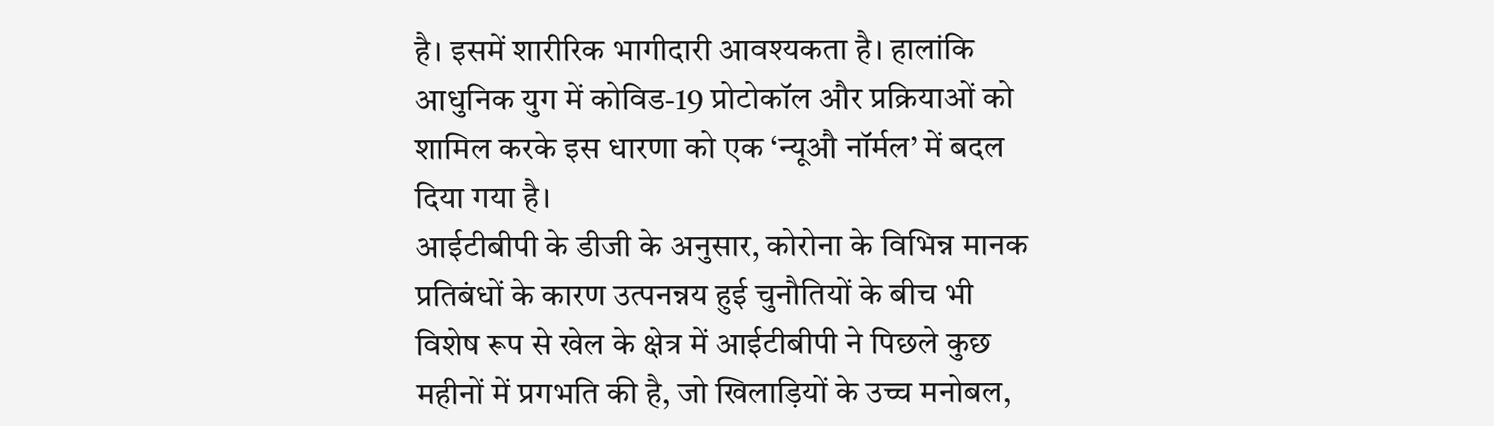है। इसमें शारीरिक भागीदारी आवश्यकता है। हालांकि आधुनिक युग में कोविड-19 प्रोटोकॉल और प्रक्रियाओं को शामिल करके इस धारणा को एक ‘न्यूऔ नॉर्मल’ में बदल दिया गया है।
आईटीबीपी के डीजी के अनुसार, कोरोना के विभिन्न मानक प्रतिबंधों के कारण उत्पनन्नय हुई चुनौतियों के बीच भी विशेष रूप से खेल के क्षेत्र में आईटीबीपी ने पिछले कुछ महीनों में प्रगभति की है, जो खिलाड़ियों के उच्च मनोबल,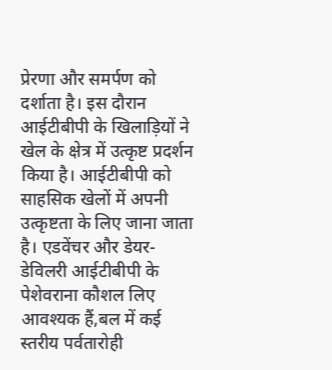प्रेरणा और समर्पण को दर्शाता है। इस दौरान आईटीबीपी के खिलाड़ियों ने खेल के क्षेत्र में उत्कृष्ट प्रदर्शन किया है। आईटीबीपी को साहसिक खेलों में अपनी उत्कृष्टता के लिए जाना जाता है। एडवेंचर और डेयर-डेविलरी आईटीबीपी के पेशेवराना कौशल लिए आवश्यक हैं,बल में कई स्तरीय पर्वतारोही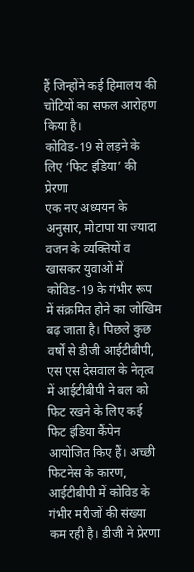हैं जिन्होंने कई हिमालय की चोटियों का सफल आरोहण  किया है।
कोविड-19 से लड़ने के लिए ‘फिट इंडिया’ की प्रेरणा
एक नए अध्ययन के अनुसार, मोटापा या ज्यादा वजन के व्यक्तियों व खासकर युवाओं में कोविड-19 के गंभीर रूप में संक्रमित होने का जोखिम बढ़ जाता है। पिछले कुछ वर्षों से डीजी आईटीबीपी, एस एस देसवाल के नेतृत्व में आईटीबीपी ने बल को फिट रखने के लिए कई फिट इंडिया कैंपेन आयोजित किए हैं। अच्छी फिटनेस के कारण, आईटीबीपी में कोविड के गंभीर मरीजों की संख्या कम रही है। डीजी ने प्रेरणा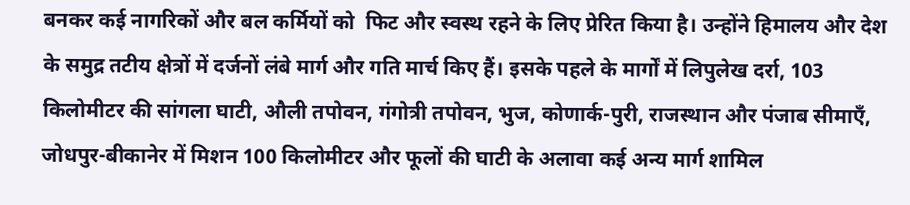बनकर कई नागरिकों और बल कर्मियों को  फिट और स्वस्थ रहने के लिए प्रेरित किया है। उन्होंने हिमालय और देश के समुद्र तटीय क्षेत्रों में दर्जनों लंबे मार्ग और गति मार्च किए हैं। इसके पहले के मार्गों में लिपुलेख दर्रा, 103 किलोमीटर की सांगला घाटी, औली तपोवन, गंगोत्री तपोवन, भुज, कोणार्क-पुरी, राजस्थान और पंजाब सीमाएँ, जोधपुर-बीकानेर में मिशन 100 किलोमीटर और फूलों की घाटी के अलावा कई अन्य मार्ग शामिल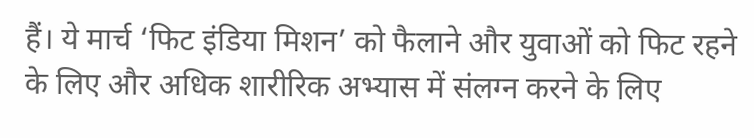हैं। ये मार्च ‘फिट इंडिया मिशन’ को फैलाने और युवाओं को फिट रहने के लिए और अधिक शारीरिक अभ्यास में संलग्न करने के लिए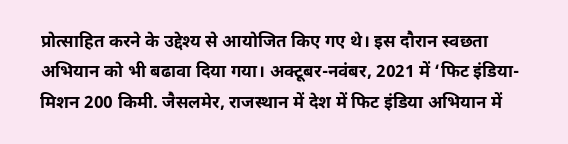प्रोत्साहित करने के उद्देश्य से आयोजित किए गए थे। इस दौरान स्वछता अभियान को भी बढावा दिया गया। अक्टूबर-नवंबर, 2021 में ‘फिट इंडिया-मिशन 200 किमी. जैसलमेर, राजस्थान में देश में फिट इंडिया अभियान में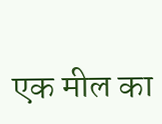एक मील का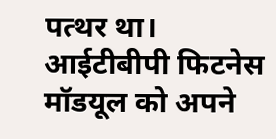पत्थर था। आईटीबीपी फिटनेस मॉडयूल को अपने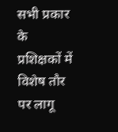सभी प्रकार के प्रशिक्षकों में‍ विशेष तौर पर लागू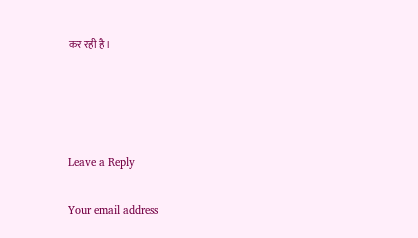कर रही है।




Leave a Reply

Your email address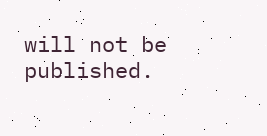will not be published.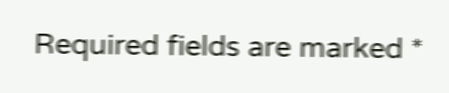Required fields are marked *